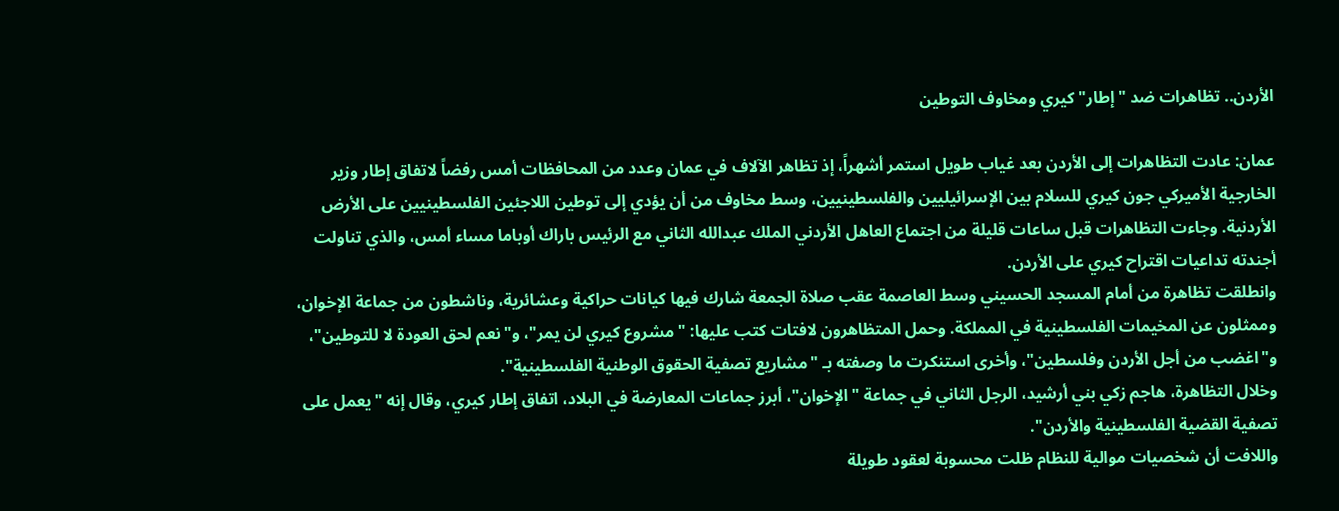الأردن.. تظاهرات ضد "إطار" كيري ومخاوف التوطين

عمان: عادت التظاهرات إلى الأردن بعد غياب طويل استمر أشهراً، إذ تظاهر الآلاف في عمان وعدد من المحافظات أمس رفضاً لاتفاق إطار وزير الخارجية الأميركي جون كيري للسلام بين الإسرائيليين والفلسطينيين، وسط مخاوف من أن يؤدي إلى توطين اللاجئين الفلسطينيين على الأرض الأردنية. وجاءت التظاهرات قبل ساعات قليلة من اجتماع العاهل الأردني الملك عبدالله الثاني مع الرئيس باراك أوباما مساء أمس، والذي تناولت أجندته تداعيات اقتراح كيري على الأردن.
وانطلقت تظاهرة من أمام المسجد الحسيني وسط العاصمة عقب صلاة الجمعة شارك فيها كيانات حراكية وعشائرية، وناشطون من جماعة الإخوان، وممثلون عن المخيمات الفلسطينية في المملكة. وحمل المتظاهرون لافتات كتب عليها: "مشروع كيري لن يمر"، و"نعم لحق العودة لا للتوطين"، و"اغضب من أجل الأردن وفلسطين"، وأخرى استنكرت ما وصفته بـ "مشاريع تصفية الحقوق الوطنية الفلسطينية".
وخلال التظاهرة، هاجم زكي بني أرشيد، الرجل الثاني في جماعة "الإخوان"، أبرز جماعات المعارضة في البلاد، اتفاق إطار كيري، وقال إنه "يعمل على تصفية القضية الفلسطينية والأردن".
واللافت أن شخصيات موالية للنظام ظلت محسوبة لعقود طويلة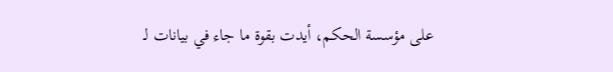على مؤسسة الحكم، أيدت بقوة ما جاء في بيانات لـ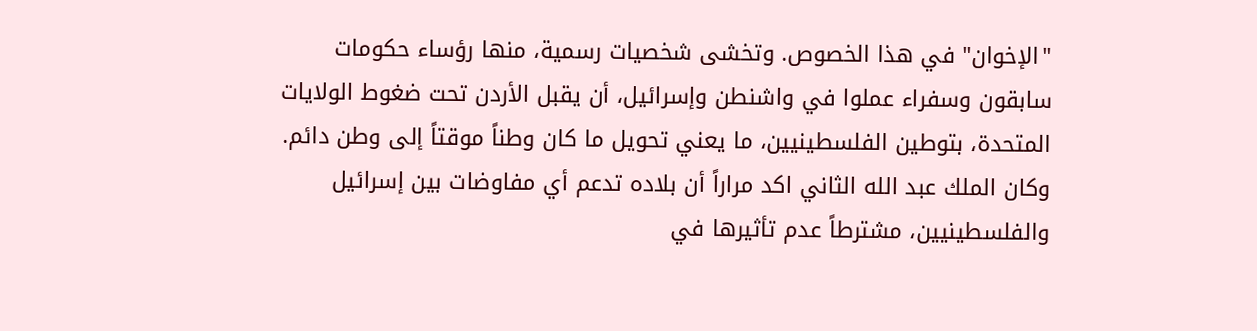"الإخوان" في هذا الخصوص. وتخشى شخصيات رسمية، منها رؤساء حكومات سابقون وسفراء عملوا في واشنطن وإسرائيل، أن يقبل الأردن تحت ضغوط الولايات المتحدة، بتوطين الفلسطينيين، ما يعني تحويل ما كان وطناً موقتاً إلى وطن دائم. وكان الملك عبد الله الثاني اكد مراراً أن بلاده تدعم أي مفاوضات بين إسرائيل والفلسطينيين، مشترطاً عدم تأثيرها في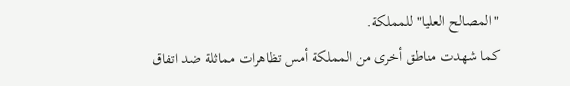"المصالح العليا" للمملكة.
كما شهدت مناطق أخرى من المملكة أمس تظاهرات مماثلة ضد اتفاق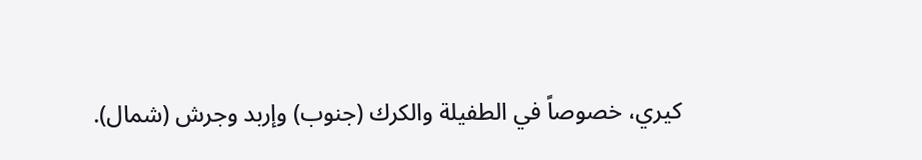كيري، خصوصاً في الطفيلة والكرك (جنوب) وإربد وجرش (شمال).